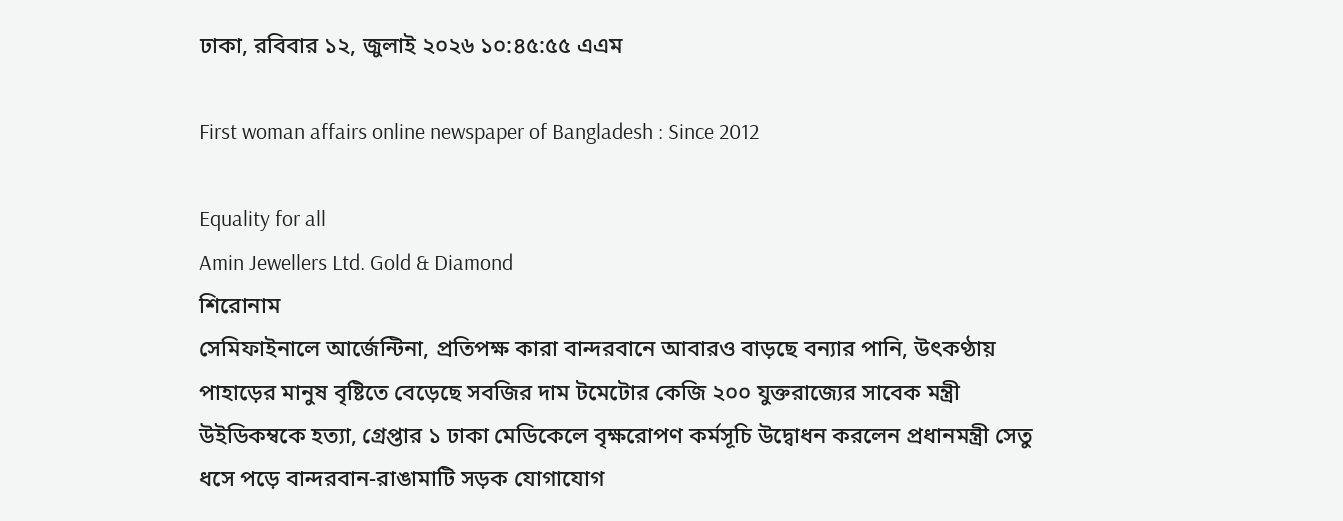ঢাকা, রবিবার ১২, জুলাই ২০২৬ ১০:৪৫:৫৫ এএম

First woman affairs online newspaper of Bangladesh : Since 2012

Equality for all
Amin Jewellers Ltd. Gold & Diamond
শিরোনাম
সেমিফাইনালে আর্জেন্টিনা, প্রতিপক্ষ কারা বান্দরবানে আবারও বাড়ছে বন্যার পানি, উৎকণ্ঠায় পাহাড়ের মানুষ বৃষ্টিতে বেড়েছে সবজির দাম টমেটোর কেজি ২০০ যুক্তরাজ্যের সাবেক মন্ত্রী উইডিকম্বকে হত্যা, গ্রেপ্তার ১ ঢাকা মেডিকেলে বৃক্ষরোপণ কর্মসূচি উদ্বোধন করলেন প্রধানমন্ত্রী সেতু ধসে পড়ে বান্দরবান-রাঙামাটি সড়ক যোগাযোগ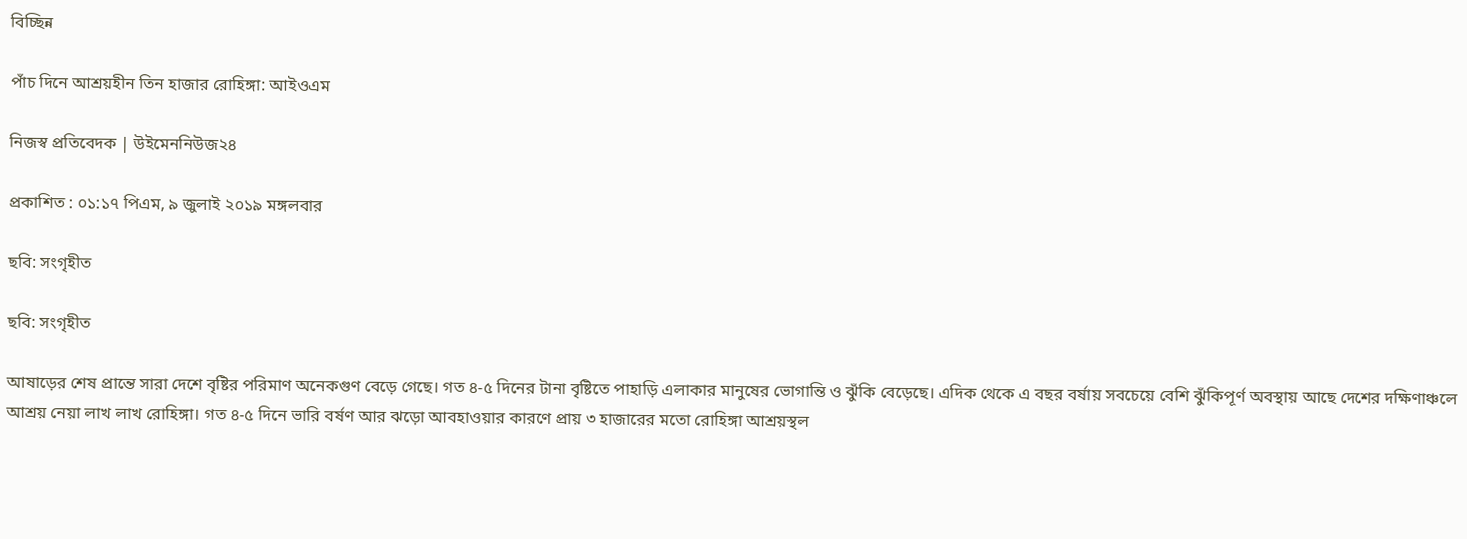বিচ্ছিন্ন

পাঁচ দিনে আশ্রয়হীন তিন হাজার রোহিঙ্গা: আইওএম

নিজস্ব প্রতিবেদক | উইমেননিউজ২৪

প্রকাশিত : ০১:১৭ পিএম, ৯ জুলাই ২০১৯ মঙ্গলবার

ছবি: সংগৃহীত

ছবি: সংগৃহীত

আষাড়ের শেষ প্রান্তে সারা দেশে বৃষ্টির পরিমাণ অনেকগুণ বেড়ে গেছে। গত ৪-৫ দিনের টানা বৃষ্টিতে পাহাড়ি এলাকার মানুষের ভোগান্তি ও ঝুঁকি বেড়েছে। এদিক থেকে এ বছর বর্ষায় সবচেয়ে বেশি ঝুঁকিপূর্ণ অবস্থায় আছে দেশের দক্ষিণাঞ্চলে আশ্রয় নেয়া লাখ লাখ রোহিঙ্গা। গত ৪-৫ দিনে ভারি বর্ষণ আর ঝড়ো আবহাওয়ার কারণে প্রায় ৩ হাজারের মতো রোহিঙ্গা আশ্রয়স্থল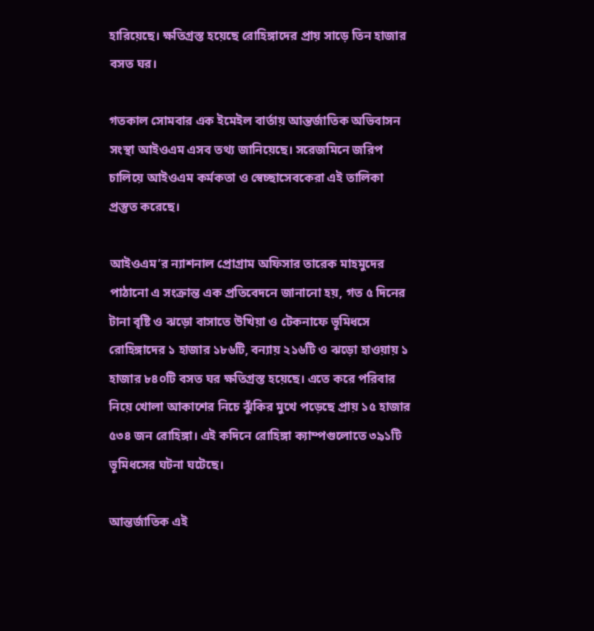হারিয়েছে। ক্ষতিগ্রস্ত হয়েছে রোহিঙ্গাদের প্রায় সাড়ে তিন হাজার বসত ঘর।

গতকাল সোমবার এক ইমেইল বার্তায় আন্তর্জাতিক অভিবাসন সংস্থা আইওএম এসব তথ্য জানিয়েছে। সরেজমিনে জরিপ চালিয়ে আইওএম কর্মকতা ও স্বেচ্ছাসেবকেরা এই তালিকা প্রস্তুত করেছে।

আইওএম’র ন্যাশনাল প্রোগ্রাম অফিসার তারেক মাহমুদের পাঠানো এ সংক্রান্ত এক প্রতিবেদনে জানানো হয়, গত ৫ দিনের টানা বৃষ্টি ও ঝড়ো বাসাতে উখিয়া ও টেকনাফে ভূমিধসে রোহিঙ্গাদের ১ হাজার ১৮৬টি, বন্যায় ২১৬টি ও ঝড়ো হাওয়ায় ১ হাজার ৮৪০টি বসত ঘর ক্ষতিগ্রস্ত হয়েছে। এতে করে পরিবার নিয়ে খোলা আকাশের নিচে ঝুঁকির মুখে পড়েছে প্রায় ১৫ হাজার ৫৩৪ জন রোহিঙ্গা। এই কদিনে রোহিঙ্গা ক্যাম্পগুলোতে ৩৯১টি ভূমিধসের ঘটনা ঘটেছে।

আন্তর্জাতিক এই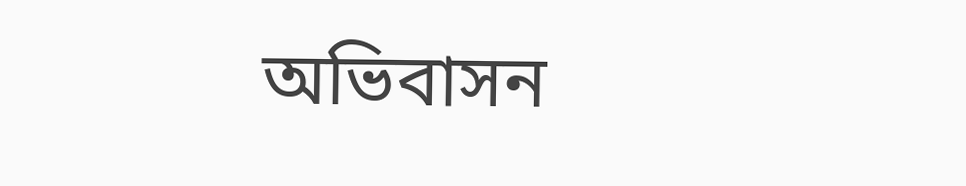অভিবাসন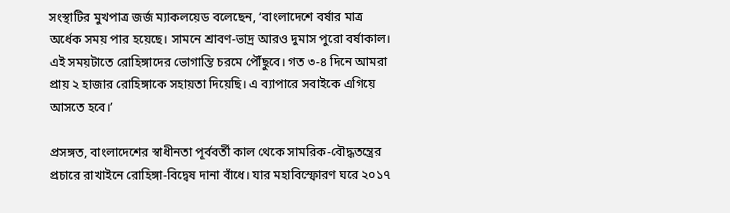সংস্থাটির মুখপাত্র জর্জ ম্যাকলয়েড বলেছেন, ‘বাংলাদেশে বর্ষার মাত্র অর্ধেক সময় পার হয়েছে। সামনে শ্রাবণ-ভাদ্র আরও দুমাস পুরো বর্ষাকাল। এই সময়টাতে রোহিঙ্গাদের ভোগান্তি চরমে পৌঁছুবে। গত ৩-৪ দিনে আমরা প্রায় ২ হাজার রোহিঙ্গাকে সহায়তা দিয়েছি। এ ব্যাপারে সবাইকে এগিয়ে আসতে হবে।’

প্রসঙ্গত, বাংলাদেশের স্বাধীনতা পূর্ববর্তী কাল থেকে সামরিক-বৌদ্ধতন্ত্রের প্রচারে রাখাইনে রোহিঙ্গা-বিদ্বেষ দানা বাঁধে। যার মহাবিস্ফোরণ ঘরে ২০১৭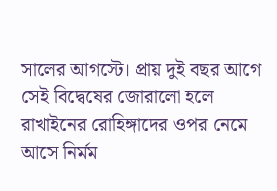সালের আগস্টে। প্রায় দুই বছর আগে সেই বিদ্বেষের জোরালো হলে রাখাইনের রোহিঙ্গাদের ওপর নেমে আসে নির্মম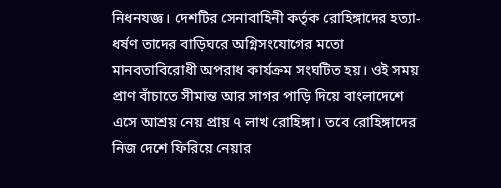নিধনযজ্ঞ। দেশটির সেনাবাহিনী কর্তৃক রোহিঙ্গাদের হত্যা-ধর্ষণ তাদের বাড়িঘরে অগ্নিসংযোগের মতো মানবতাবিরোধী অপরাধ কার্যক্রম সংঘটিত হয়। ওই সময় প্রাণ বাঁচাতে সীমান্ত আর সাগর পাড়ি দিয়ে বাংলাদেশে এসে আশ্রয় নেয় প্রায় ৭ লাখ রোহিঙ্গা। তবে রোহিঙ্গাদের নিজ দেশে ফিরিয়ে নেয়ার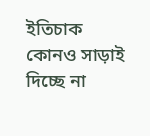ইতিচাক কোনও সাড়াই দিচ্ছে না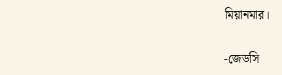মিয়ানমার।

-জেডসি